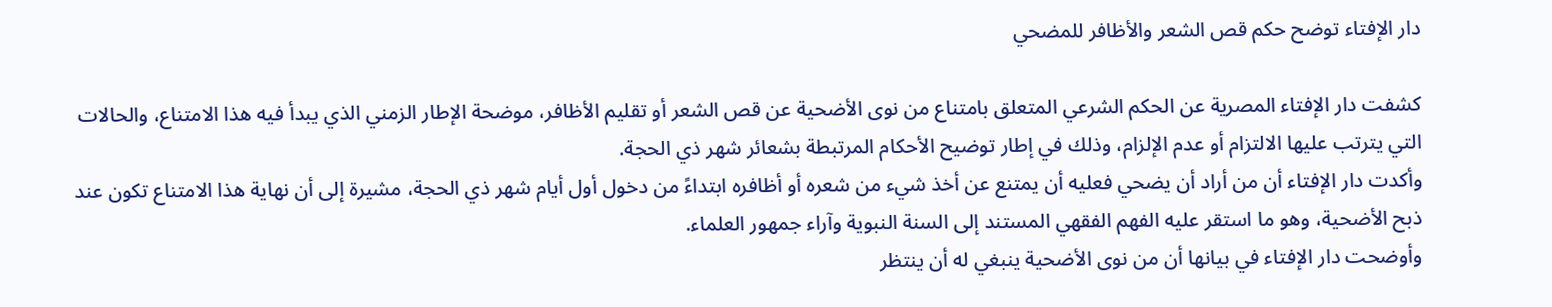دار الإفتاء توضح حكم قص الشعر والأظافر للمضحي

كشفت دار الإفتاء المصرية عن الحكم الشرعي المتعلق بامتناع من نوى الأضحية عن قص الشعر أو تقليم الأظافر، موضحة الإطار الزمني الذي يبدأ فيه هذا الامتناع، والحالات التي يترتب عليها الالتزام أو عدم الإلزام، وذلك في إطار توضيح الأحكام المرتبطة بشعائر شهر ذي الحجة.
وأكدت دار الإفتاء أن من أراد أن يضحي فعليه أن يمتنع عن أخذ شيء من شعره أو أظافره ابتداءً من دخول أول أيام شهر ذي الحجة، مشيرة إلى أن نهاية هذا الامتناع تكون عند ذبح الأضحية، وهو ما استقر عليه الفهم الفقهي المستند إلى السنة النبوية وآراء جمهور العلماء.
وأوضحت دار الإفتاء في بيانها أن من نوى الأضحية ينبغي له أن ينتظر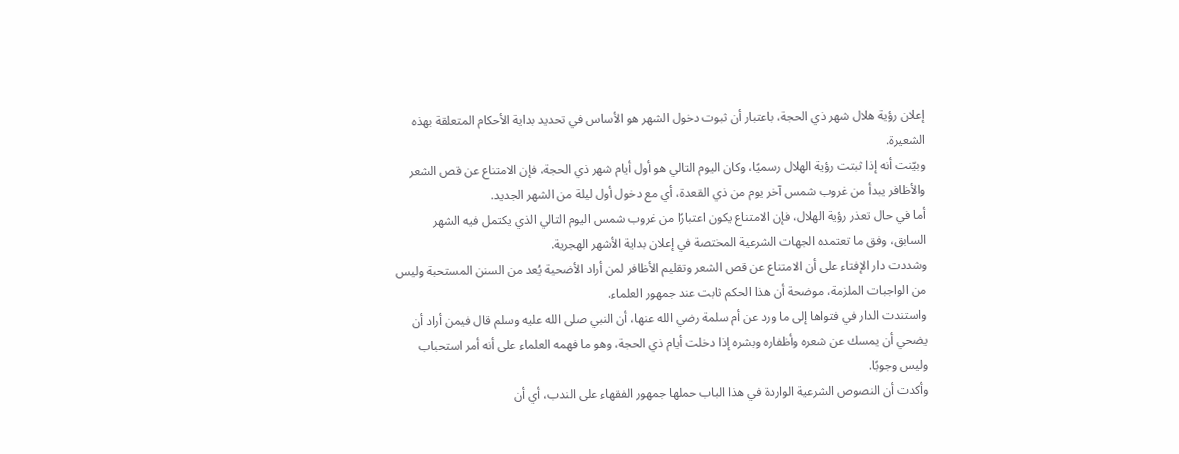إعلان رؤية هلال شهر ذي الحجة، باعتبار أن ثبوت دخول الشهر هو الأساس في تحديد بداية الأحكام المتعلقة بهذه الشعيرة.
وبيّنت أنه إذا ثبتت رؤية الهلال رسميًا، وكان اليوم التالي هو أول أيام شهر ذي الحجة، فإن الامتناع عن قص الشعر والأظافر يبدأ من غروب شمس آخر يوم من ذي القعدة، أي مع دخول أول ليلة من الشهر الجديد.
أما في حال تعذر رؤية الهلال، فإن الامتناع يكون اعتبارًا من غروب شمس اليوم التالي الذي يكتمل فيه الشهر السابق، وفق ما تعتمده الجهات الشرعية المختصة في إعلان بداية الأشهر الهجرية.
وشددت دار الإفتاء على أن الامتناع عن قص الشعر وتقليم الأظافر لمن أراد الأضحية يُعد من السنن المستحبة وليس من الواجبات الملزمة، موضحة أن هذا الحكم ثابت عند جمهور العلماء.
واستندت الدار في فتواها إلى ما ورد عن أم سلمة رضي الله عنها، أن النبي صلى الله عليه وسلم قال فيمن أراد أن يضحي أن يمسك عن شعره وأظفاره وبشره إذا دخلت أيام ذي الحجة، وهو ما فهمه العلماء على أنه أمر استحباب وليس وجوبًا.
وأكدت أن النصوص الشرعية الواردة في هذا الباب حملها جمهور الفقهاء على الندب، أي أن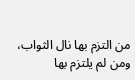من التزم بها نال الثواب، ومن لم يلتزم بها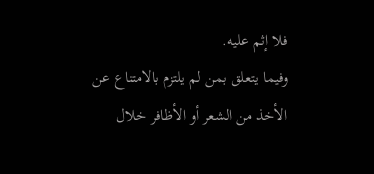فلا إثم عليه.
وفيما يتعلق بمن لم يلتزم بالامتناع عن الأخذ من الشعر أو الأظافر خلال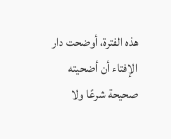هذه الفترة، أوضحت دار الإفتاء أن أضحيته صحيحة شرعًا ولا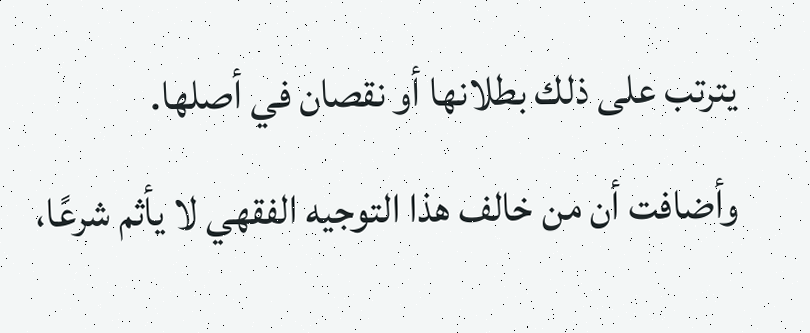يترتب على ذلك بطلانها أو نقصان في أصلها.
وأضافت أن من خالف هذا التوجيه الفقهي لا يأثم شرعًا،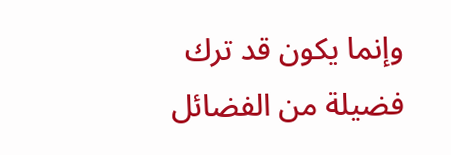وإنما يكون قد ترك فضيلة من الفضائل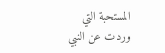المستحبة التي وردت عن النبي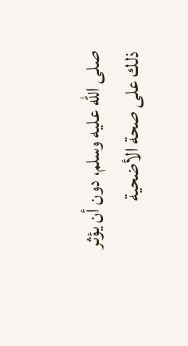صلى الله عليه وسلم، دون أن يؤثر ذلك على صحة الأضحية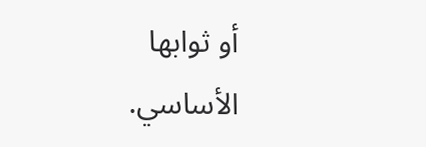أو ثوابها الأساسي.